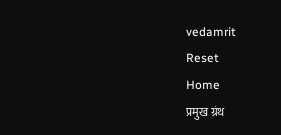vedamrit
Reset
Home
प्रमुख ग्रंथ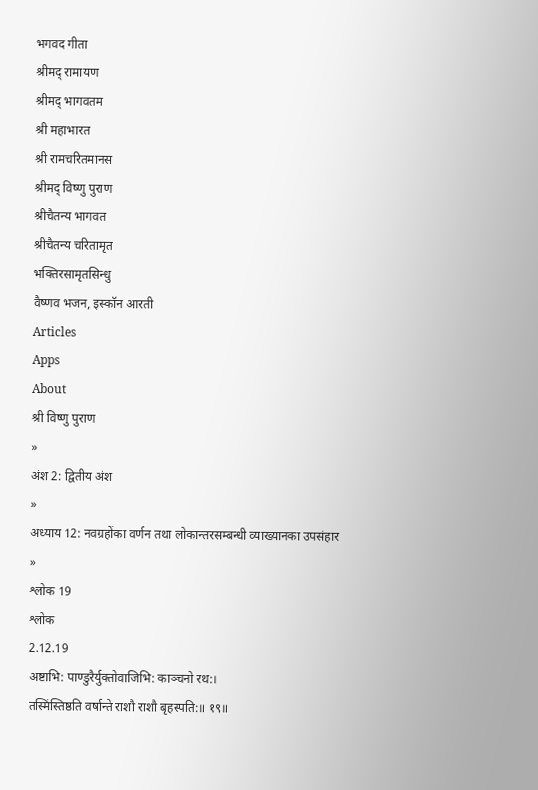भगवद गीता
श्रीमद् रामायण
श्रीमद् भागवतम
श्री महाभारत
श्री रामचरितमानस
श्रीमद् विष्णु पुराण
श्रीचैतन्य भागवत
श्रीचैतन्य चरितामृत
भक्तिरसामृतसिन्धु
वैष्णव भजन, इस्कॉन आरती
Articles
Apps
About
श्री विष्णु पुराण
»
अंश 2: द्वितीय अंश
»
अध्याय 12: नवग्रहोंका वर्णन तथा लोकान्तरसम्बन्धी व्याख्यानका उपसंहार
»
श्लोक 19
श्लोक
2.12.19
अष्टाभि: पाण्डुरैर्युक्तोवाजिभि: काञ्चनो रथ:।
तस्मिंस्तिष्ठति वर्षान्ते राशौ राशौ बृहस्पति:॥ १९॥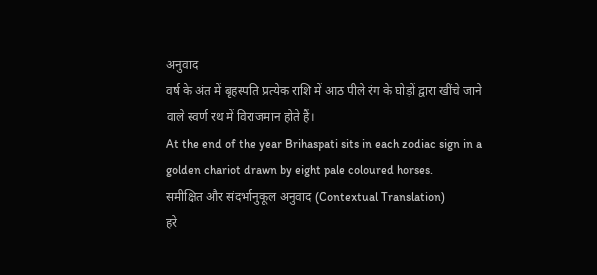अनुवाद
वर्ष के अंत में बृहस्पति प्रत्येक राशि में आठ पीले रंग के घोड़ों द्वारा खींचे जाने वाले स्वर्ण रथ में विराजमान होते हैं।
At the end of the year Brihaspati sits in each zodiac sign in a golden chariot drawn by eight pale coloured horses.
समीक्षित और संदर्भानुकूल अनुवाद (Contextual Translation)
हरे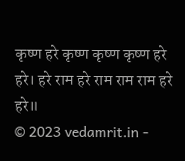कृष्ण हरे कृष्ण कृष्ण कृष्ण हरे हरे। हरे राम हरे राम राम राम हरे हरे॥
© 2023 vedamrit.in -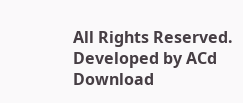All Rights Reserved. Developed by ACd
Download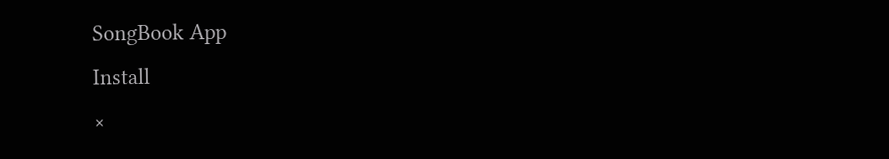SongBook App
Install
×